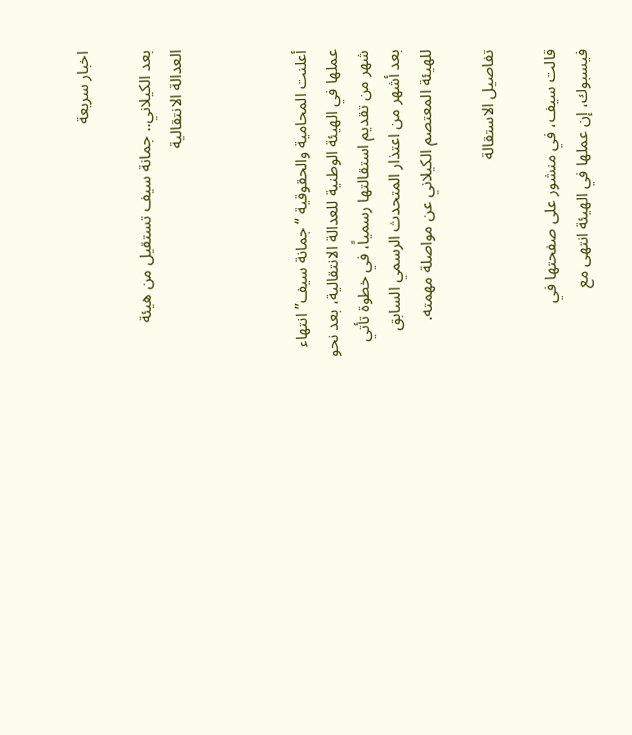اخبار سريعة

بعد الكيلاني.. جمانة سيف تستقيل من هيئة العدالة الانتقالية



أعلنت المحامية والحقوقية “جمانة سيف” انتهاء عملها في الهيئة الوطنية للعدالة الانتقالية، بعد نحو شهر من تقديم استقالتها رسمياً، في خطوة تأتي بعد أشهر من اعتذار المتحدث الرسمي السابق للهيئة المعتصم الكيلاني عن مواصلة مهمته.

تفاصيل الاستقالة

قالت سيف، في منشور على صفحتها في فيسبوك، إن عملها في الهيئة انتهى مع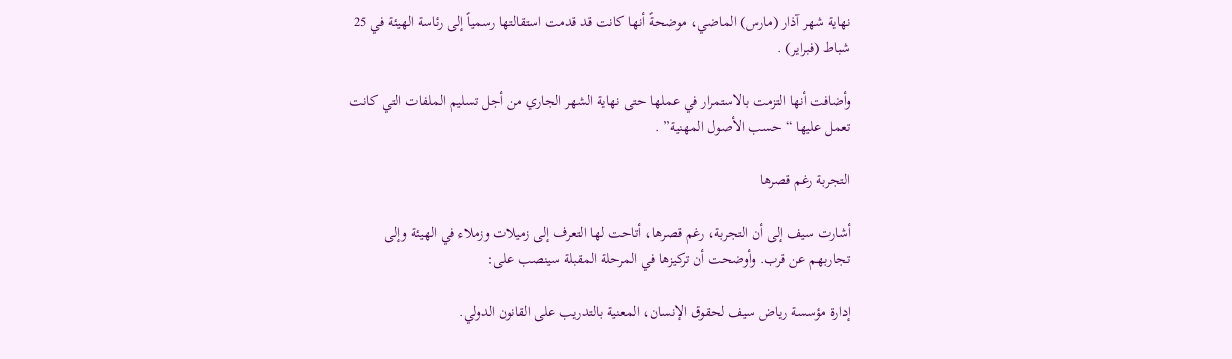نهاية شهر آذار (مارس) الماضي، موضحةً أنها كانت قد قدمت استقالتها رسمياً إلى رئاسة الهيئة في 25 شباط (فبراير) .

وأضافت أنها التزمت بالاستمرار في عملها حتى نهاية الشهر الجاري من أجل تسليم الملفات التي كانت تعمل عليها “حسب الأصول المهنية” .

التجربة رغم قصرها

أشارت سيف إلى أن التجربة، رغم قصرها، أتاحت لها التعرف إلى زميلات وزملاء في الهيئة وإلى تجاربهم عن قرب. وأوضحت أن تركيزها في المرحلة المقبلة سينصب على:

إدارة مؤسسة رياض سيف لحقوق الإنسان، المعنية بالتدريب على القانون الدولي.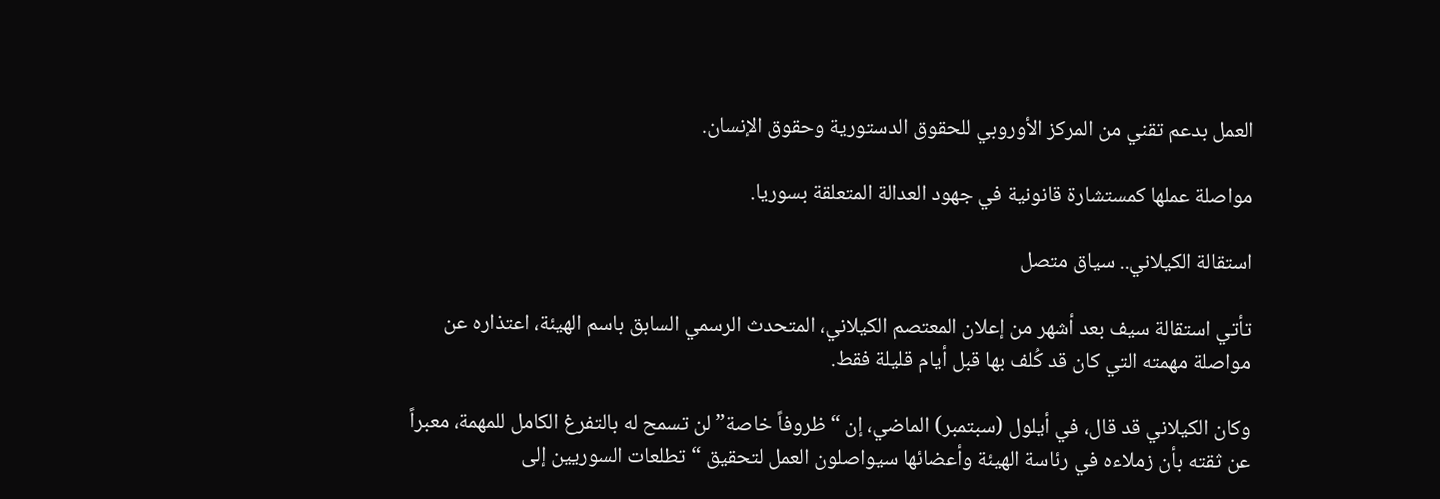العمل بدعم تقني من المركز الأوروبي للحقوق الدستورية وحقوق الإنسان.

مواصلة عملها كمستشارة قانونية في جهود العدالة المتعلقة بسوريا.

استقالة الكيلاني.. سياق متصل

تأتي استقالة سيف بعد أشهر من إعلان المعتصم الكيلاني، المتحدث الرسمي السابق باسم الهيئة، اعتذاره عن مواصلة مهمته التي كان قد كُلف بها قبل أيام قليلة فقط.

وكان الكيلاني قد قال، في أيلول (سبتمبر) الماضي، إن “ظروفاً خاصة” لن تسمح له بالتفرغ الكامل للمهمة، معبراً عن ثقته بأن زملاءه في رئاسة الهيئة وأعضائها سيواصلون العمل لتحقيق “تطلعات السوريين إلى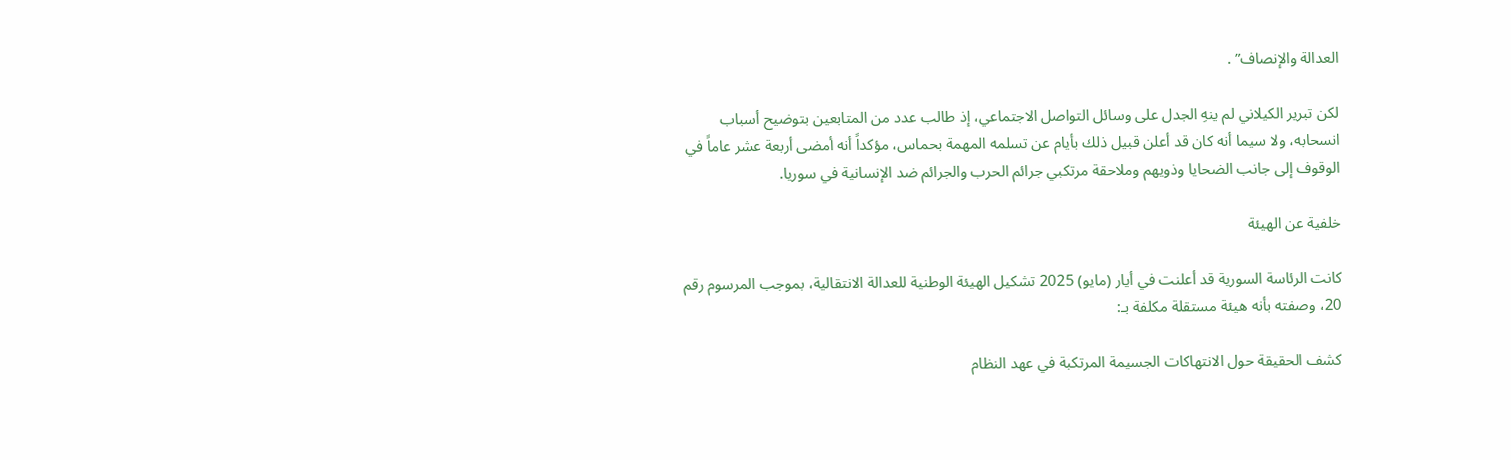العدالة والإنصاف” .

لكن تبرير الكيلاني لم ينهِ الجدل على وسائل التواصل الاجتماعي، إذ طالب عدد من المتابعين بتوضيح أسباب انسحابه، ولا سيما أنه كان قد أعلن قبيل ذلك بأيام عن تسلمه المهمة بحماس، مؤكداً أنه أمضى أربعة عشر عاماً في الوقوف إلى جانب الضحايا وذويهم وملاحقة مرتكبي جرائم الحرب والجرائم ضد الإنسانية في سوريا.

خلفية عن الهيئة

كانت الرئاسة السورية قد أعلنت في أيار (مايو) 2025 تشكيل الهيئة الوطنية للعدالة الانتقالية، بموجب المرسوم رقم 20، وصفته بأنه هيئة مستقلة مكلفة بـ:

كشف الحقيقة حول الانتهاكات الجسيمة المرتكبة في عهد النظام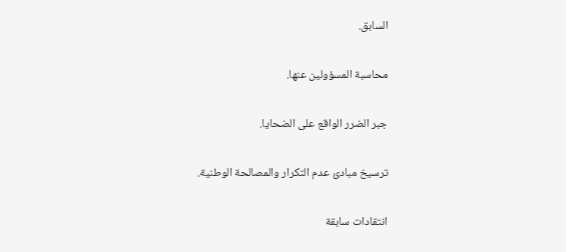السابق.

محاسبة المسؤولين عنها.

جبر الضرر الواقع على الضحايا.

ترسيخ مبادئ عدم التكرار والمصالحة الوطنية.

انتقادات سابقة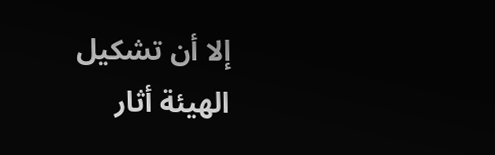إلا أن تشكيل الهيئة أثار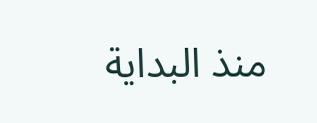منذ البداية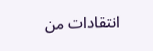انتقادات من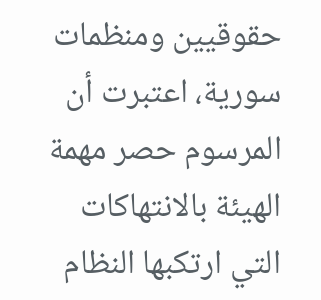حقوقيين ومنظمات سورية، اعتبرت أن المرسوم حصر مهمة الهيئة بالانتهاكات التي ارتكبها النظام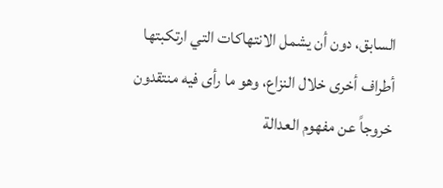السابق، دون أن يشمل الانتهاكات التي ارتكبتها أطراف أخرى خلال النزاع، وهو ما رأى فيه منتقدون خروجاً عن مفهوم العدالة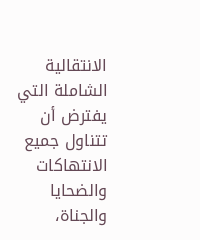الانتقالية الشاملة التي يفترض أن تتناول جميع الانتهاكات والضحايا والجناة،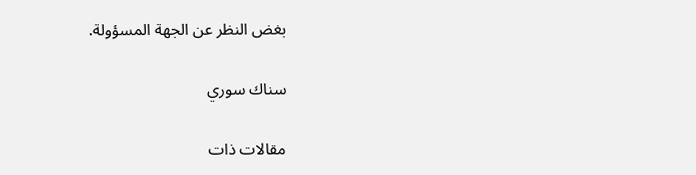بغض النظر عن الجهة المسؤولة.

سناك سوري

مقالات ذات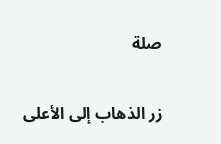صلة

زر الذهاب إلى الأعلى